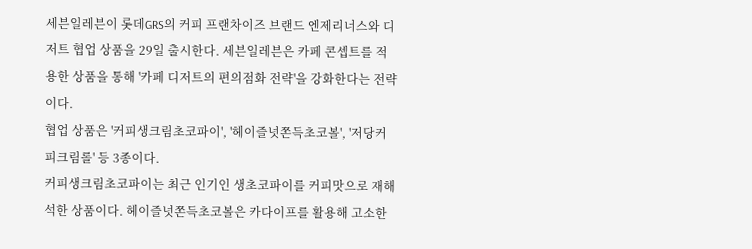세븐일레븐이 롯데GRS의 커피 프랜차이즈 브랜드 엔제리너스와 디저트 협업 상품을 29일 출시한다. 세븐일레븐은 카페 콘셉트를 적용한 상품을 통해 '카페 디저트의 편의점화 전략'을 강화한다는 전략이다.
협업 상품은 '커피생크림초코파이', '헤이즐넛쫀득초코볼', '저당커피크림롤' 등 3종이다.
커피생크림초코파이는 최근 인기인 생초코파이를 커피맛으로 재해석한 상품이다. 헤이즐넛쫀득초코볼은 카다이프를 활용해 고소한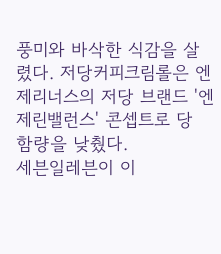풍미와 바삭한 식감을 살렸다. 저당커피크림롤은 엔제리너스의 저당 브랜드 '엔제린밸런스' 콘셉트로 당 함량을 낮췄다.
세븐일레븐이 이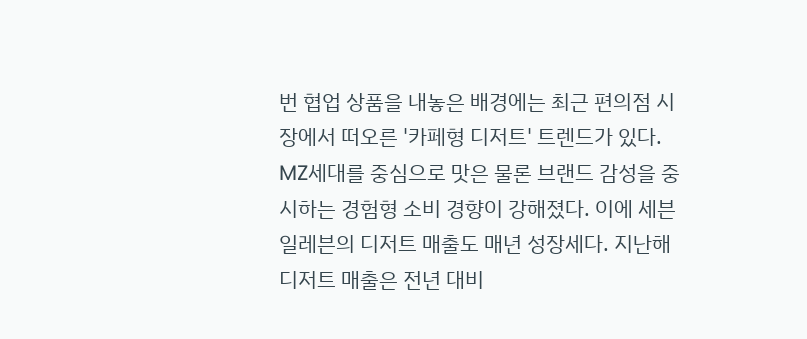번 협업 상품을 내놓은 배경에는 최근 편의점 시장에서 떠오른 '카페형 디저트' 트렌드가 있다. MZ세대를 중심으로 맛은 물론 브랜드 감성을 중시하는 경험형 소비 경향이 강해졌다. 이에 세븐일레븐의 디저트 매출도 매년 성장세다. 지난해 디저트 매출은 전년 대비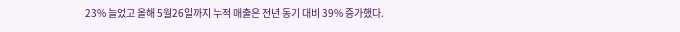23% 늘었고 올해 5월26일까지 누적 매출은 전년 동기 대비 39% 증가했다.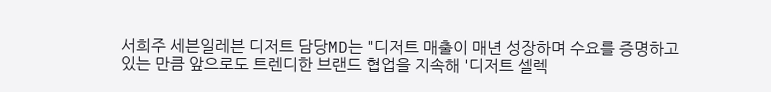서희주 세븐일레븐 디저트 담당MD는 "디저트 매출이 매년 성장하며 수요를 증명하고 있는 만큼 앞으로도 트렌디한 브랜드 협업을 지속해 '디저트 셀렉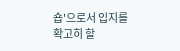숍'으로서 입지를 확고히 할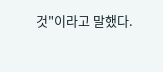것"이라고 말했다.